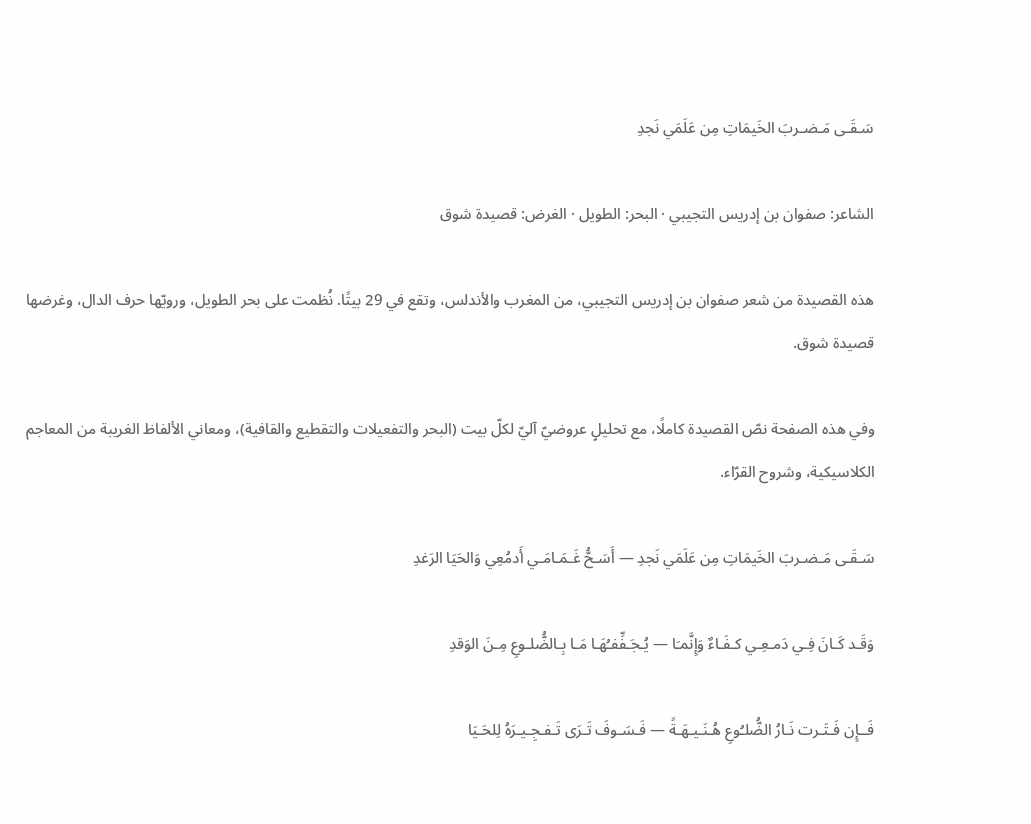سَـقَـى مَـضـربَ الخَيمَاتِ مِن عَلَمَي نَجدِ

الشاعر: صفوان بن إدريس التجيبي · البحر: الطويل · الغرض: قصيدة شوق

هذه القصيدة من شعر صفوان بن إدريس التجيبي، من المغرب والأندلس، وتقع في 29 بيتًا. نُظمت على بحر الطويل، ورويّها حرف الدال، وغرضها قصيدة شوق.

وفي هذه الصفحة نصّ القصيدة كاملًا، مع تحليلٍ عروضيّ آليّ لكلّ بيت (البحر والتفعيلات والتقطيع والقافية)، ومعاني الألفاظ الغريبة من المعاجم الكلاسيكية، وشروح القرّاء.

سَـقَـى مَـضـربَ الخَيمَاتِ مِن عَلَمَي نَجدِ — أَسَـحُّ غَـمَـامَـي أَدمُعِي وَالحَيَا الرَغدِ

وَقَـد كَـانَ فِـي دَمـعِـي كـفَـاءٌ وَإِنَّمـَا — يُـجَـفِّفـُهَـا مَـا بِـالضُّلـوعِ مِـنَ الوَقدِ

فَــإِن فَـتَـرت نَـارُ الضُّلـُوعِ هُـنَـيـهَـةً — فَـسَـوفَ تَـرَى تَـفـجِـيـرَهُ لِلحَـيَا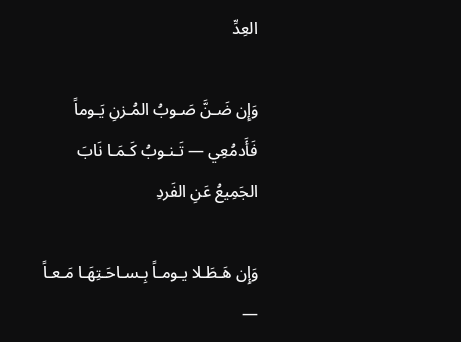العِدِّ

وَإِن ضَـنَّ صَـوبُ المُـزنِ يَـوماً فَأَدمُعِي — تَـنـوبُ كَـمَـا نَابَ الجَمِيعُ عَنِ الفَردِ

وَإِن هَـطَـلا يـومـاً بِـسـاحَـتِهَـا مَـعـاً —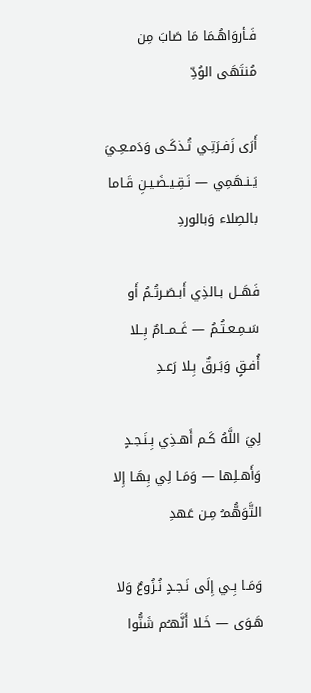فَـأروَاهُـمَا مَا صَابَ مِن مُنتَهَى الوُدِّ

أَرَى زَفـرَتِـي تُـذكَـى وَدَمـعِـيَ يَـنـهَمِي — نَـقِـيـضَـيـنِ قَـاما بالصِلاء وَبالوردِ

فَهَــل بـالذِي أَبـصَـرتُـمُ أَو سَـمِـعـتُـمُ — غَــمــامٌ بِــلا أُفـقٍ وَبَـرقٌ بِـلا رَعـدِ

لِيَ اللَّهُ كَـم أَهـذِي بِـنَـجـدٍ وَأَهـلِها — وَمَـا لِي بِهَـا إِلا التَّوَهُّمـُ مِـن عَهدِ

وَمَـا بِـي إِلَى نَـجـدٍ نُـزُوعٌ وَلا هَـوَى — خَـلا أَنَّهـُم شَنُّوا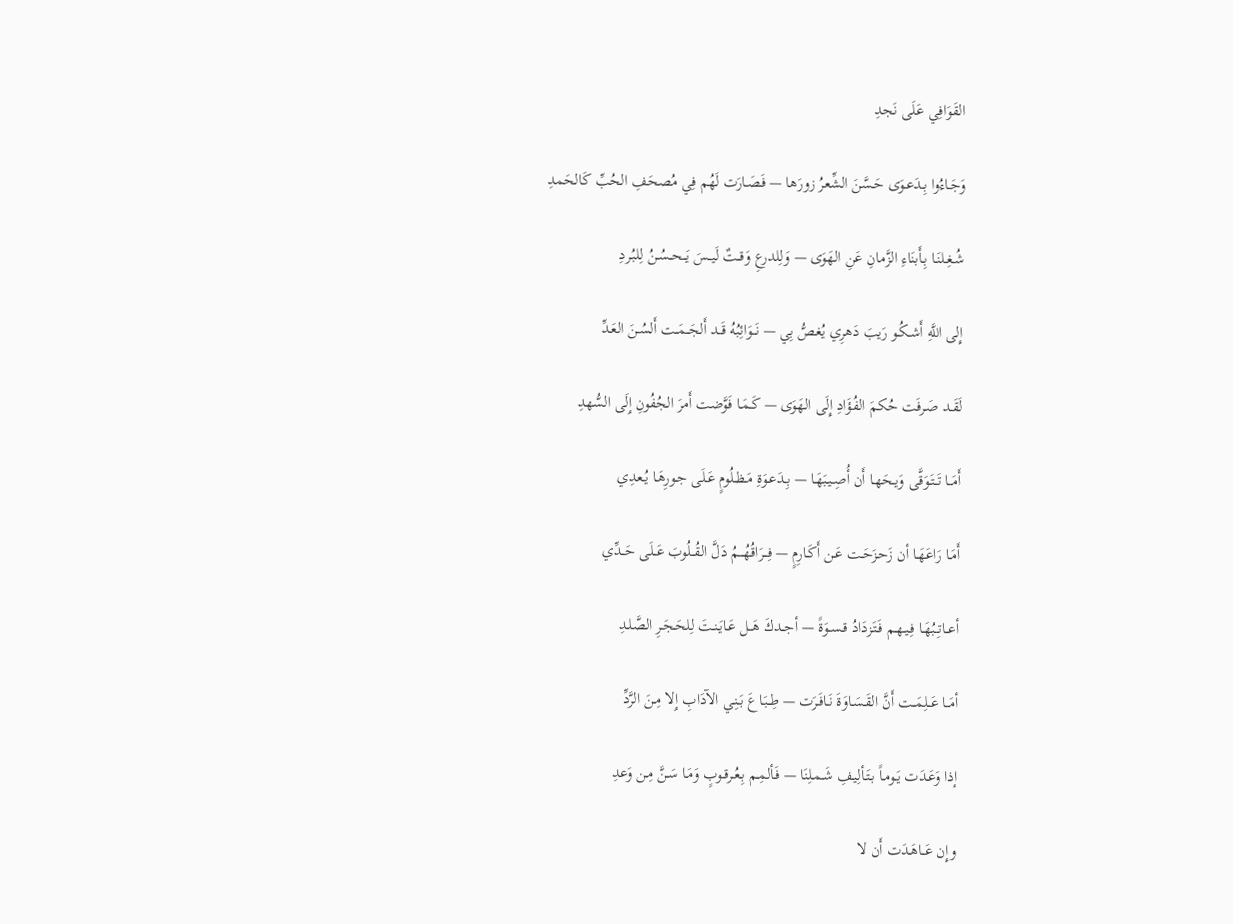القَوَافِي عَلَى نَجدِ

وَجَـاءُوا بِـدَعـوَى حَـسَّنَ الشِّعرُ زورَها — فَـصَـارَت لَهُم فِي مُصحَفِ الحُبِّ كَالحَمدِ

شُـغِـلنَـا بِـأَبنَاءِ الزَّمانِ عَنِ الهَوَى — وَلِلدرعِ وَقــتٌ لَيــسَ يَــحــسُـنُ لِلبُـردِ

إِلى اللَّهِ أَشـكُـو رَيبَ دَهرِي يُغصُّ بِي — نَــوَائِبُهُ قَــد أَلجَــمَــت أَلسُـنَ العَـدِّ

لَقَـد صَـرفَت حُكمَ الفُؤَادِ إِلَى الهَوَى — كَـمَـا فَوَّضت أَمرَ الجُفُونِ إِلَى السُّهدِ

أَمَــا تَــتَـوَقَّى وَيـحَهـا أَن أُصِـيـبَهَـا — بِـدَعـوَةِ مَـظـلُومٍ عَـلَى جـورِهَـا يُـعدِي

أَمَـا رَاعَهَـا أن زَحـزَحَـت عَـن أَكَـارِمٍ — فِـــرَاقُهُـــمُ دَلَّ القُــلُوبَ عَــلَى حَــدِّي

أعــاتِــبُهَـا فِـيـهـم فَـتَـزدَادُ قـسـوَةً — أجــدكَ هَــل عَـايَـنـتَ لِلحَـجَـرِ الصَّلـدِ

أمَــا عَــلِمَــت أَنَّ القَـسَـاوَةَ نَـافَـرَت — طِــبَـاعَ بَـنِـي الآدَابِ إِلا مِـنَ الرَّدِّ

إذا وَعَـدَت يَـومـاً بـتَـألِيـفِ شَـمـلِنَا — فَـألمِـم بِـعُـرقـوبٍ وَمَـا سَـنَّ مِـن وَعدِ

وإِن عَــاهَـدَت أَن لا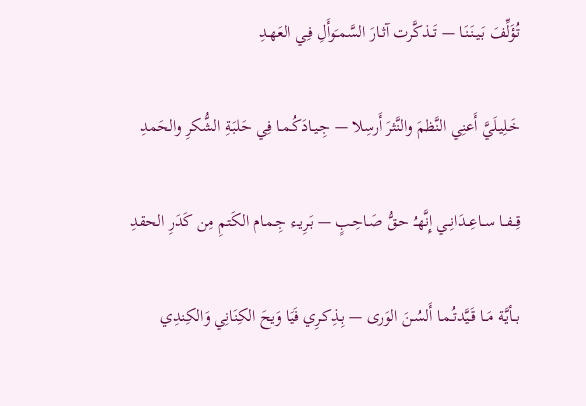تُـؤَلِّفَ بَـيـنَـنَـا — تَــذكَّرت آثـارَ السَّمـَوأَلِ فِـي العَهـدِ

خَـلِيـلَيَّ أَعنِي النَّظمَ والنَّثرَ أَرسِلا — جِـيـادَكُـمـا فِي حَلبَةِ الشُّكرِ والحَمدِ

قِــفــا ســاعِــدَانِــي إِنَّهـُ حـقُّ صَـاحِـبٍ — بَـرِيـء جِـمـام الكَتمِ مِن كَدَرِ الحقدِ

بــأيَّة مَــا قَـيَّدتُـمـا أَلسُـنَ الوَرى — بِـذِكـرِي فَيَا وَيحَ الكِنَانِي وَالكِندِي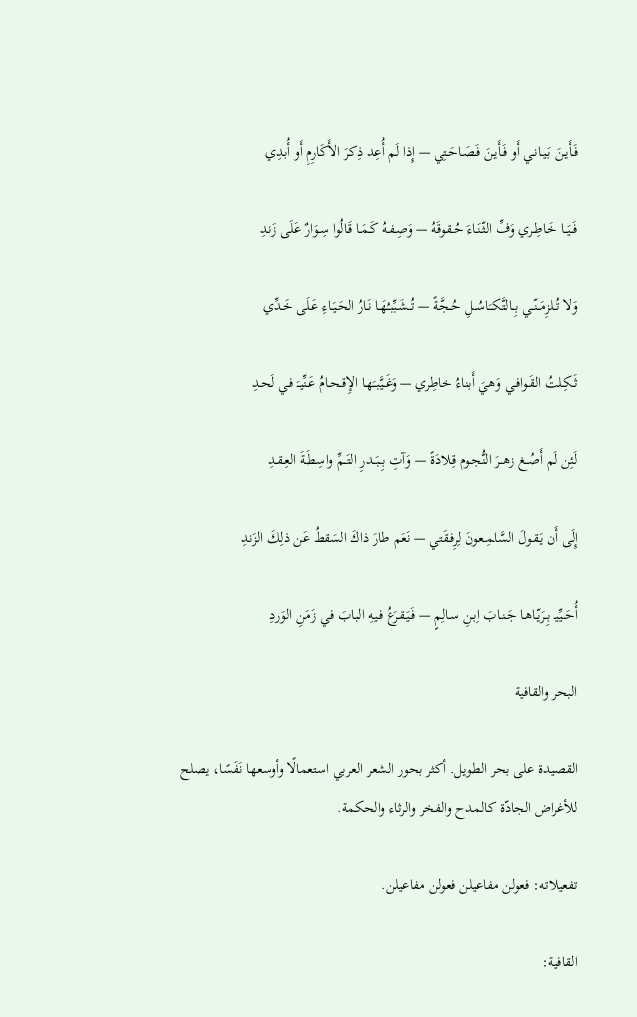فَـأَيـنَ بَـيـانـي أَو فَـأَيـنَ فَـصَـاحَـتِي — إِذا لَم أُعِد ذِكرَ الأَكَارِمِ أَو أُبدِي

فَــيَــا خَـاطِـري وَفِّ الثّـنَـاءَ حُـقـوقَهُ — وَصِـفـهُ كَـمَـا قَـالُوا سِـوَارٌ عَلَى زَندِ

وَلا تُــلزِمَــنّــي بِــالتَّكــَاسُــلِ حُــجَّةً — تُــشَـبِّبـُهَـا نَـارُ الحَـيَـاءِ عَـلَى خَـدِّي

ثَـكِـلتُ القَـوافـي وَهيَ أَبناءُ خاطِري — وَغَــيَّبـَهـا الإِقـحـامُ عَـنِّيـَ فـي لَحـدِ

لَئِن لَم أَصُــغ زهــرَ النُّجـوم قِـلادَةً — وَآتِ بِــبَــدرِ التَــمِّ واسِـطَـةَ العِـقـدِ

إِلَى أَن يَـقـولَ السَّاـمِـعـونَ لِرِفـقَتي — نَعَم طارَ ذاكَ السَقطُ عَن ذلِكَ الزَندِ

أُحَــيِّيـ بِـرَيّـاهـا جَـنـابَ اِبـنِ سـالِمٍ — فَـيَـقـرَعُ فـيهِ البابَ في زَمَنِ الوَردِ

البحر والقافية

القصيدة على بحر الطويل. أكثر بحور الشعر العربي استعمالًا وأوسعها نَفَسًا، يصلح للأغراض الجادّة كالمدح والفخر والرثاء والحكمة.

تفعيلاته: فعولن مفاعيلن فعولن مفاعيلن.

القافية: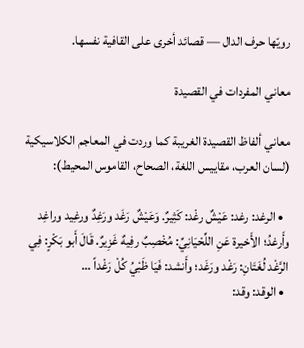رويّها حرف الدال — قصائد أخرى على القافية نفسها.

معاني المفردات في القصيدة

معاني ألفاظ القصيدة الغريبة كما وردت في المعاجم الكلاسيكية (لسان العرب، مقاييس اللغة، الصحاح، القاموس المحيط):

  • الرغد: رغد: عَيْشٌ رغْد: كَثِيرٌ. وَعَيْشٌ رَغَد ورَغِدٌ ورغِيد وراغِد وأَرغدُ؛ الأَخيرة عَنِ اللِّحْيَانِيِّ: مُخْصِبٌ رفِيهٌ غَزِيرٌ. قَالَ أَبو بَكْرٍ: فِي الرَّغْد لُغَتَانِ: رَغْد ورَغَد؛ وأَنشد: فَيَا ظَبْيُ كُلْ رَغْداً …
  • الوقد: وقد: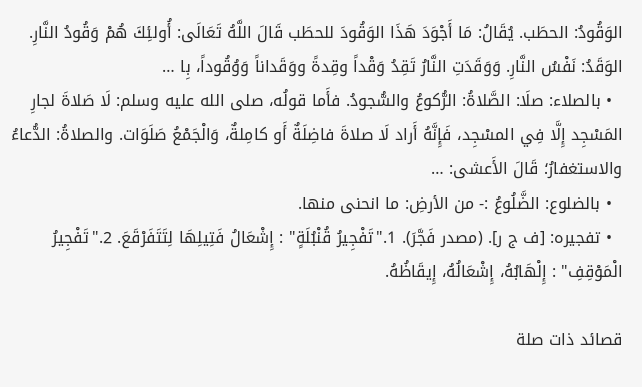الوَقُودُ: الحطَب. يُقَالُ: مَا أَجْوَدَ هَذَا الوَقُودَ للحطَب قَالَ اللَّهُ تَعَالَى: أُولئِكَ هُمْ وَقُودُ النَّارِ. الوَقَدُ: نَفْسُ النَّارِ. وَوَقَدَتِ النَّارُ تَقِدُ وَقْداً وقِدةً ووَقَداناً وَوُقُوداً، بِا …
  • بالصلاء: صلَا: الصَّلاةُ: الرُّكوعُ والسُّجودُ. فأَما قولُه، صلى الله عليه وسلم: لَا صَلاةَ لجارِ المَسْجِد إِلَّا فِي المسْجِد، فَإِنَّهُ أَراد لَا صلاةَ فاضِلَةٌ أَو كامِلةٌ، وَالْجَمْعُ صَلَوَات. والصلاةُ: الدُّعاءُ والاستغفارُ؛ قَالَ الأَعشى: …
  • بالضلوع: الضَّلُوعُ :- من الأرضِ: ما انحنى منها.
  • تفجيره: [ف ج ر]. (مصدر فَجَّرَ). 1."تَفْجِيرُ قُنْبُلَةٍ" : إِشْعَالُ فَتِيلِهَا لِتَتَفَرْقَعَ. 2."تَفْجِيرُ الْمَوْقِفِ" : إِلْهَابُهُ، إِشْعَالُهُ، إِيقَاظُهُ.

قصائد ذات صلة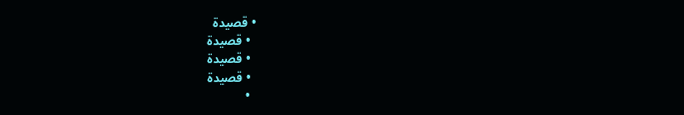• قصيدة
  • قصيدة
  • قصيدة
  • قصيدة
  •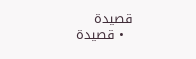قصيدة
  • قصيدة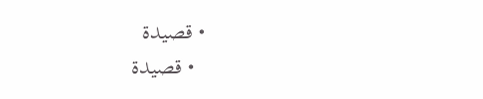• قصيدة
  • قصيدة